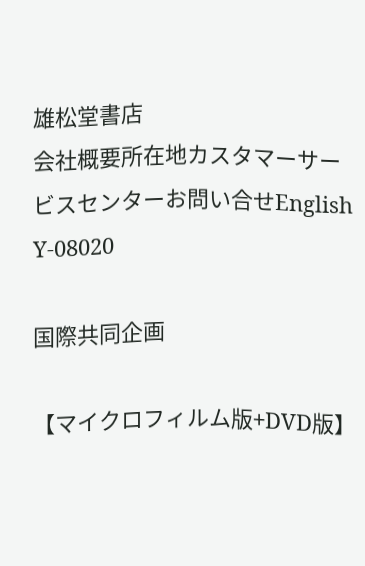雄松堂書店
会社概要所在地カスタマーサービスセンターお問い合せEnglish
Y-08020

国際共同企画

【マイクロフィルム版+DVD版】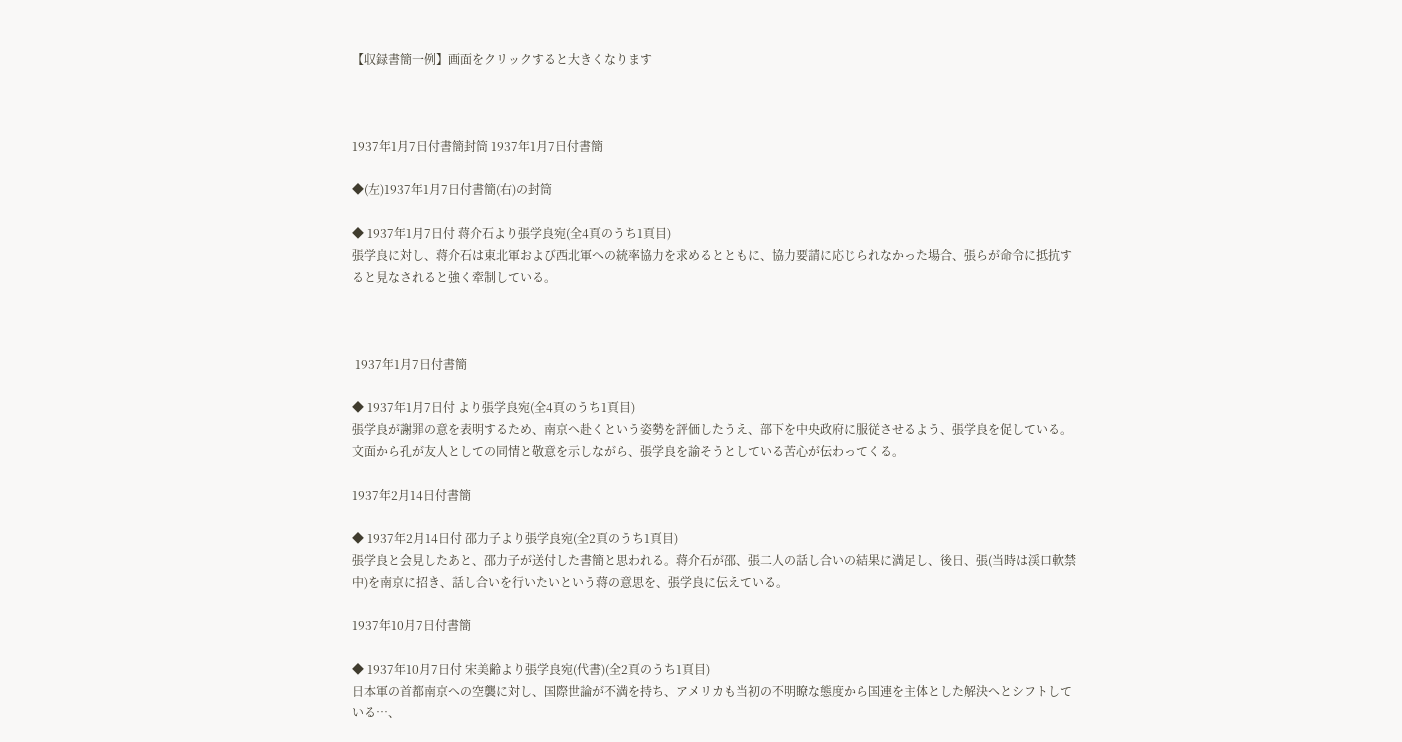【収録書簡一例】画面をクリックすると大きくなります



1937年1月7日付書簡封筒 1937年1月7日付書簡

◆(左)1937年1月7日付書簡(右)の封筒

◆ 1937年1月7日付 蒋介石より張学良宛(全4頁のうち1頁目)
張学良に対し、蒋介石は東北軍および西北軍への統率協力を求めるとともに、協力要請に応じられなかった場合、張らが命令に抵抗すると見なされると強く牽制している。



 1937年1月7日付書簡

◆ 1937年1月7日付 より張学良宛(全4頁のうち1頁目)
張学良が謝罪の意を表明するため、南京へ赴くという姿勢を評価したうえ、部下を中央政府に服従させるよう、張学良を促している。文面から孔が友人としての同情と敬意を示しながら、張学良を諭そうとしている苦心が伝わってくる。

1937年2月14日付書簡

◆ 1937年2月14日付 邵力子より張学良宛(全2頁のうち1頁目)
張学良と会見したあと、邵力子が送付した書簡と思われる。蒋介石が邵、張二人の話し合いの結果に満足し、後日、張(当時は渓口軟禁中)を南京に招き、話し合いを行いたいという蒋の意思を、張学良に伝えている。

1937年10月7日付書簡

◆ 1937年10月7日付 宋美齢より張学良宛(代書)(全2頁のうち1頁目)
日本軍の首都南京への空襲に対し、国際世論が不満を持ち、アメリカも当初の不明瞭な態度から国連を主体とした解決へとシフトしている…、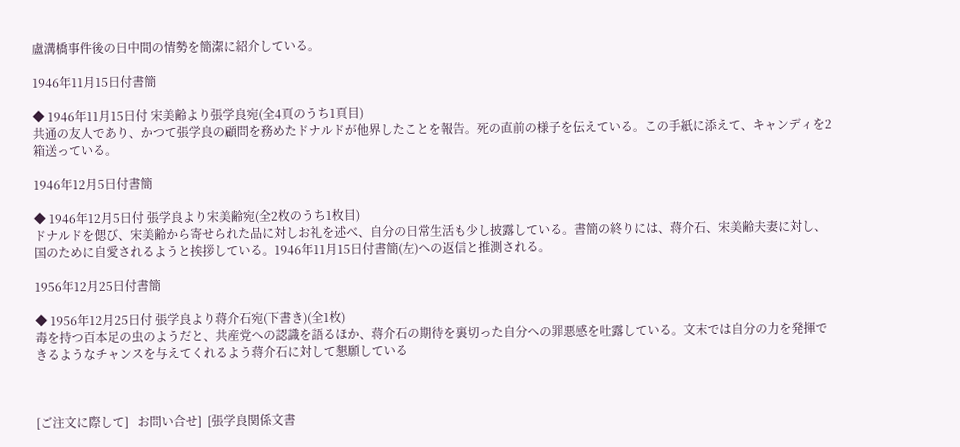盧溝橋事件後の日中間の情勢を簡潔に紹介している。

1946年11月15日付書簡

◆ 1946年11月15日付 宋美齢より張学良宛(全4頁のうち1頁目)
共通の友人であり、かつて張学良の顧問を務めたドナルドが他界したことを報告。死の直前の様子を伝えている。この手紙に添えて、キャンディを2箱送っている。

1946年12月5日付書簡

◆ 1946年12月5日付 張学良より宋美齢宛(全2枚のうち1枚目)
ドナルドを偲び、宋美齢から寄せられた品に対しお礼を述べ、自分の日常生活も少し披露している。書簡の終りには、蒋介石、宋美齢夫妻に対し、国のために自愛されるようと挨拶している。1946年11月15日付書簡(左)への返信と推測される。

1956年12月25日付書簡

◆ 1956年12月25日付 張学良より蒋介石宛(下書き)(全1枚)
毒を持つ百本足の虫のようだと、共産党への認識を語るほか、蒋介石の期待を裏切った自分への罪悪感を吐露している。文末では自分の力を発揮できるようなチャンスを与えてくれるよう蒋介石に対して懇願している



[ご注文に際して]   お問い合せ]  [張学良関係文書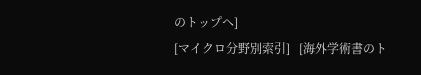のトップへ]
[マイクロ分野別索引]   [海外学術書のト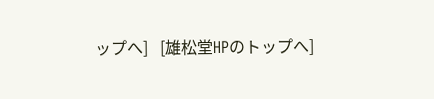ップへ]   [雄松堂HPのトップへ]